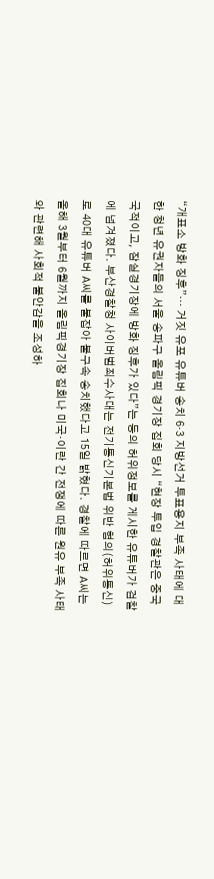“개표소 방화 징후”… 거짓 유포 유튜버 송치 6·3 지방선거 투표용지 부족 사태에 대한 청년 유권자들의 서울 송파구 올림픽 경기장 집회 당시 “현장 투입 경찰관은 중국 국적이고, 잠실경기장에 방화 징후가 있다”는 등의 허위정보를 게시한 유튜버가 검찰에 넘겨졌다. 부산경찰청 사이버범죄수사대는 전기통신기본법 위반 혐의(허위통신)로 40대 유튜버 A씨를 붙잡아 불구속 송치했다고 15일 밝혔다. 경찰에 따르면 A씨는 올해 3월부터 6월까지 올림픽경기장 집회나 미국·이란 간 전쟁에 따른 원유 부족 사태와 관련해 사회적 불안감을 조성하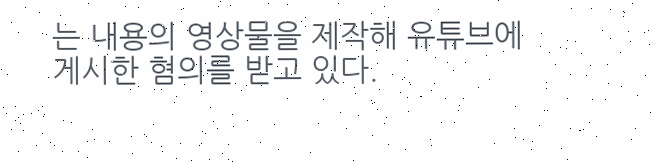는 내용의 영상물을 제작해 유튜브에 게시한 혐의를 받고 있다.